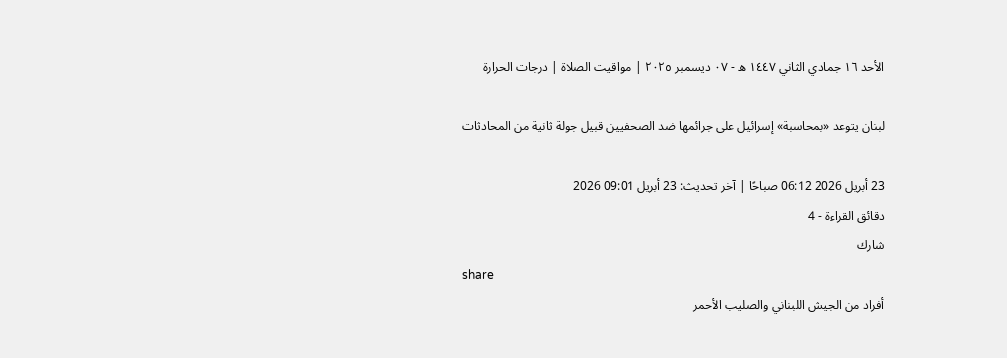الأحد ١٦ جمادي الثاني ١٤٤٧ ه - ٠٧ ديسمبر ٢٠٢٥ | مواقيت الصلاة | درجات الحرارة

لبنان يتوعد «بمحاسبة» إسرائيل على جرائمها ضد الصحفيين قبيل جولة ثانية من المحادثات

23 أبريل 2026 06:12 صباحًا | آخر تحديث: 23 أبريل 09:01 2026
دقائق القراءة - 4
شارك
share
أفراد من الجيش اللبناني والصليب الأحمر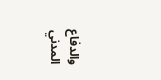والدفاع المدني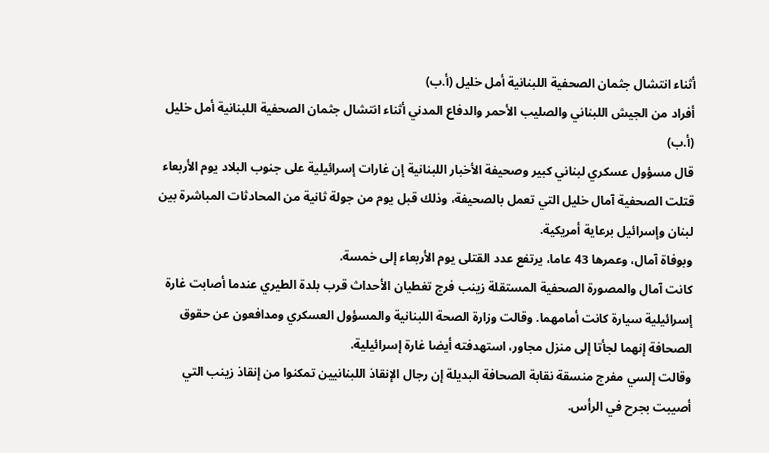أثناء انتشال جثمان الصحفية اللبنانية أمل خليل (أ.ب)
أفراد من الجيش اللبناني والصليب الأحمر والدفاع المدني أثناء انتشال جثمان الصحفية اللبنانية أمل خليل (أ.ب)
قال مسؤول عسكري لبناني كبير وصحيفة الأخبار اللبنانية إن غارات إسرائيلية على جنوب البلاد يوم الأربعاء قتلت الصحفية آمال خليل التي تعمل بالصحيفة، وذلك قبل يوم من جولة ثانية من المحادثات المباشرة بين لبنان وإسرائيل برعاية أمريكية.
وبوفاة آمال، وعمرها 43 عاما، يرتفع عدد القتلى يوم الأربعاء إلى خمسة.
كانت آمال والمصورة الصحفية المستقلة زينب فرج تغطيان الأحداث قرب بلدة الطيري عندما أصابت غارة إسرائيلية سيارة كانت أمامهما. وقالت وزارة الصحة اللبنانية والمسؤول العسكري ومدافعون عن حقوق الصحافة إنهما لجأتا إلى منزل مجاور، استهدفته أيضا غارة إسرائيلية.
وقالت إلسي مفرج منسقة نقابة الصحافة البديلة إن رجال الإنقاذ اللبنانيين تمكنوا من إنقاذ زينب التي أصيبت بجرح في الرأس.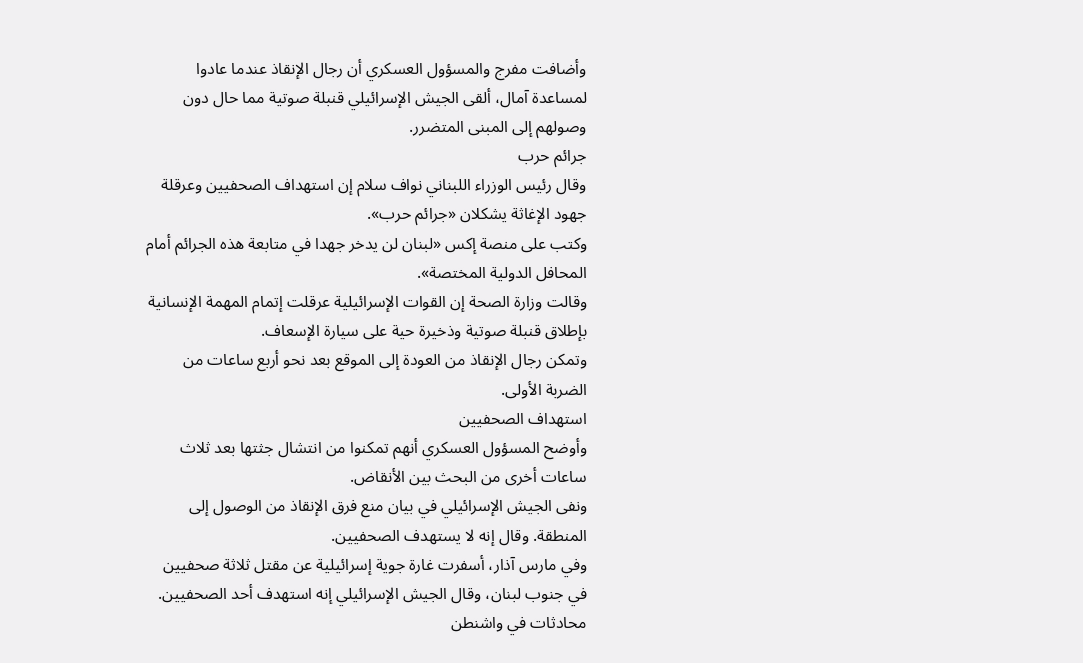وأضافت مفرج والمسؤول العسكري أن رجال الإنقاذ عندما عادوا لمساعدة آمال، ألقى الجيش الإسرائيلي قنبلة صوتية مما حال دون وصولهم إلى المبنى المتضرر.
جرائم حرب
وقال رئيس الوزراء اللبناني نواف سلام إن استهداف الصحفيين وعرقلة جهود الإغاثة يشكلان «جرائم حرب».
وكتب ‌على منصة إكس «لبنان لن يدخر جهدا في متابعة هذه الجرائم أمام المحافل الدولية المختصة».
وقالت وزارة الصحة إن القوات الإسرائيلية عرقلت إتمام المهمة الإنسانية بإطلاق قنبلة صوتية وذخيرة حية على سيارة الإسعاف.
وتمكن رجال الإنقاذ من العودة إلى الموقع بعد نحو أربع ساعات من الضربة الأولى.
استهداف الصحفيين
وأوضح المسؤول العسكري أنهم تمكنوا من انتشال جثتها بعد ثلاث ساعات أخرى من البحث بين الأنقاض.
ونفى الجيش الإسرائيلي في بيان منع فرق الإنقاذ ‌من الوصول إلى المنطقة. وقال إنه لا يستهدف الصحفيين.
وفي مارس ‌آذار، أسفرت غارة جوية إسرائيلية عن مقتل ثلاثة صحفيين في جنوب لبنان، وقال الجيش الإسرائيلي إنه استهدف أحد الصحفيين.
محادثات في واشنطن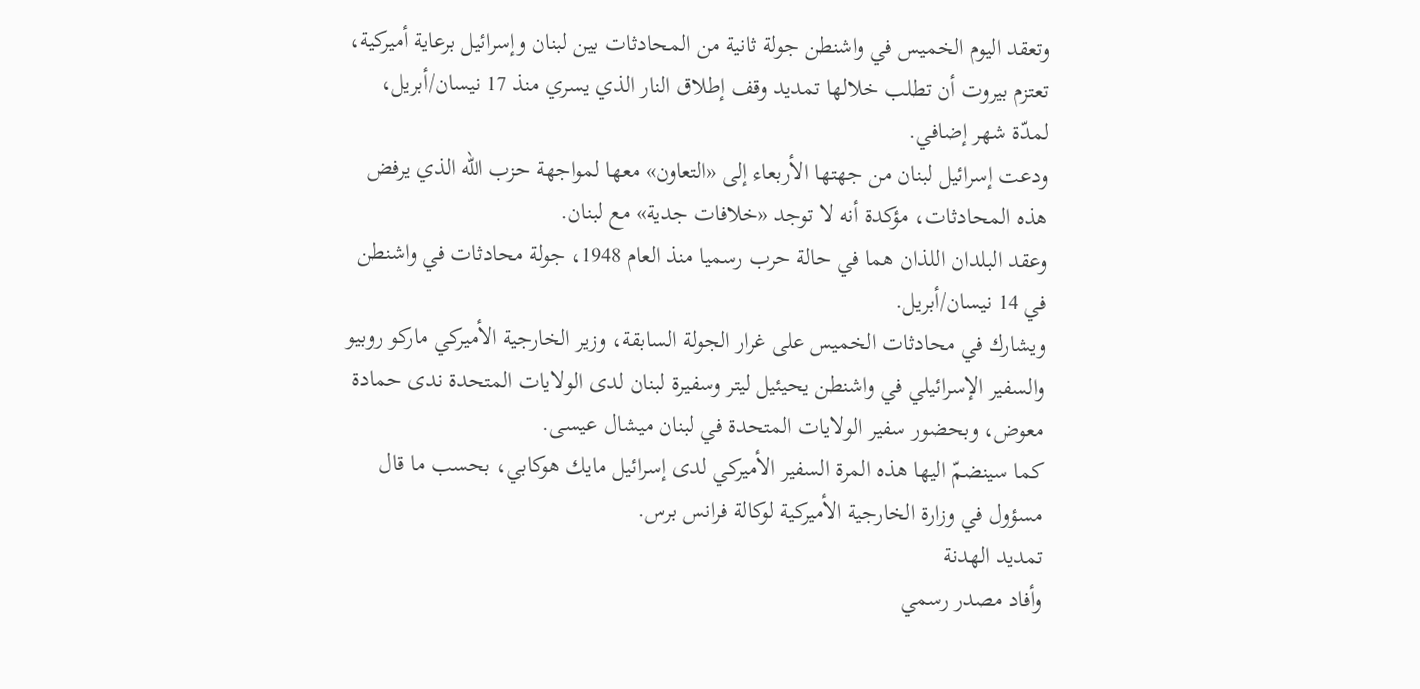وتعقد اليوم الخميس في واشنطن جولة ثانية من المحادثات بين لبنان وإسرائيل برعاية أميركية، تعتزم بيروت أن تطلب خلالها تمديد وقف إطلاق النار الذي يسري منذ 17 نيسان/أبريل، لمدّة شهر إضافي.
ودعت إسرائيل لبنان من جهتها الأربعاء إلى «التعاون» معها لمواجهة حزب الله الذي يرفض هذه المحادثات، مؤكدة أنه لا توجد «خلافات جدية» مع لبنان.
وعقد البلدان اللذان هما في حالة حرب رسميا منذ العام 1948، جولة محادثات في واشنطن في 14 نيسان/أبريل.
ويشارك في محادثات الخميس على غرار الجولة السابقة، وزير الخارجية الأميركي ماركو روبيو والسفير الإسرائيلي في واشنطن يحيئيل ليتر وسفيرة لبنان لدى الولايات المتحدة ندى حمادة معوض، وبحضور سفير الولايات المتحدة في لبنان ميشال عيسى.
كما سينضمّ اليها هذه المرة السفير الأميركي لدى إسرائيل مايك هوكابي، بحسب ما قال مسؤول في وزارة الخارجية الأميركية لوكالة فرانس برس.
تمديد الهدنة
وأفاد مصدر رسمي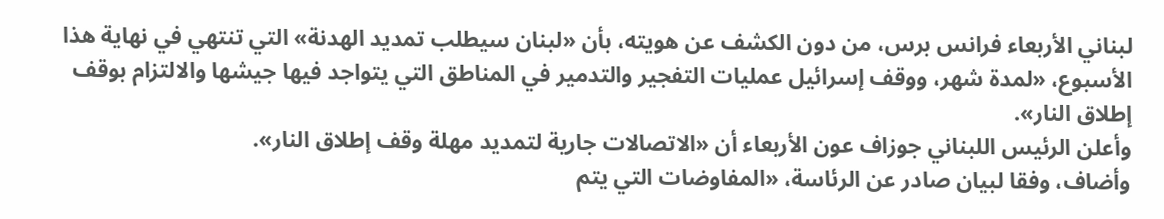لبناني الأربعاء فرانس برس، من دون الكشف عن هويته، بأن «لبنان سيطلب تمديد الهدنة» التي تنتهي في نهاية هذا الأسبوع، «لمدة شهر، ووقف إسرائيل عمليات التفجير والتدمير في المناطق التي يتواجد فيها جيشها والالتزام بوقف إطلاق النار».
وأعلن الرئيس اللبناني جوزاف عون الأربعاء أن «الاتصالات جارية لتمديد مهلة وقف إطلاق النار».
وأضاف، وفقا لبيان صادر عن الرئاسة، «المفاوضات التي يتم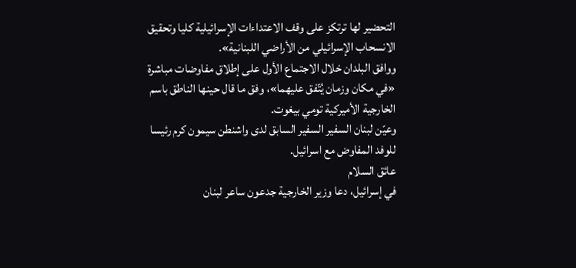التحضير لها ترتكز على وقف الاعتداءات الإسرائيلية كليا وتحقيق الانسحاب الإسرائيلي من الأراضي اللبنانية».
ووافق البلدان خلال الاجتماع الأول على إطلاق مفاوضات مباشرة «في مكان وزمان يُتّفق عليهما»، وفق ما قال حينها الناطق باسم الخارجية الأميركية تومي بيغوت.
وعيّن لبنان السفير السفير السابق لدى واشنطن سيمون كرم رئيسا للوفد المفاوض مع اسرائيل.
عائق السلام
في إسرائيل، دعا وزير الخارجية جدعون ساعر لبنان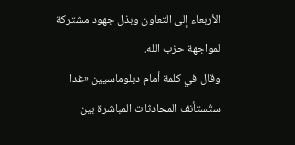الأربعاء إلى التعاون وبذل جهود مشتركة لمواجهة حزب الله.
وقال في كلمة أمام دبلوماسيين «غدا ستُستأنف المحادثات المباشرة بين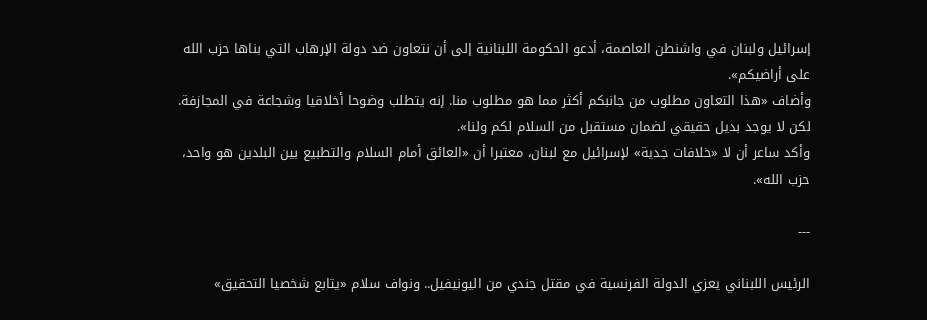إسرائيل ولبنان في واشنطن العاصمة، أدعو الحكومة اللبنانية إلى أن نتعاون ضد دولة الإرهاب التي بناها حزب الله على أراضيكم».
وأضاف «هذا التعاون مطلوب من جانبكم أكثر مما هو مطلوب منا. إنه يتطلب وضوحا أخلاقيا وشجاعة في المجازفة. لكن لا يوجد بديل حقيقي لضمان مستقبل من السلام لكم ولنا».
وأكد ساعر أن لا «خلافات جدية» لإسرائيل مع لبنان، معتبرا أن «العائق أمام السلام والتطبيع بين البلدين هو واحد، حزب الله».

---

الرئيس اللبناني يعزي الدولة الفرنسية في مقتل جندي من اليونيفيل.. ونواف سلام «يتابع شخصيا التحقيق»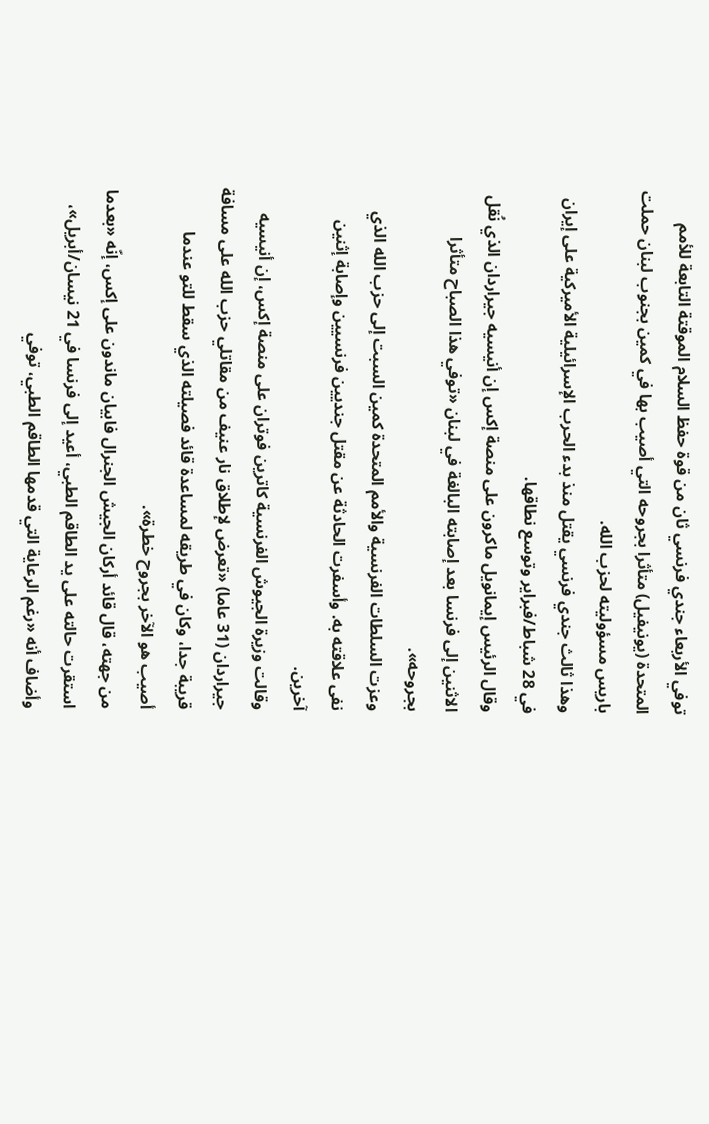توفي الأربعاء جندي فرنسي ثان من قوة حفظ السلام الموقتة التابعة للأمم المتحدة (يونيفيل) متأثرا بجروحه التي أصيب بها في كمين بجنوب لبنان حملت باريس مسؤوليته لحزب الله.
وهذا ثالث جندي فرنسي يقتل منذ بدء الحرب الإسرائيلية الأميركية على إيران في 28 شباط/فبراير وتوسع نطاقها.
وقال الرئيس إيمانويل ماكرون على منصة إكس إن أنيسيه جيراردان الذي نُقل الاثنين إلى فرنسا بعد إصابته البالغة في لبنان «توفي هذا الصباح متأثرا بجروحه».
وعزت السلطات الفرنسية والأمم المتحدة كمين السبت إلى حزب الله الذي نفى علاقته به. وأسفرت الحادثة عن مقتل جنديين فرنسيين وإصابة إثنين آخرين.
وقالت وزيرة الجيوش الفرنسية كاترين فوتران على منصة إكس، إن أنيسيه جيراردان (31 عاما) «تعرض لإطلاق نار عنيف من مقاتلي حزب الله على مسافة قريبة جدا، وكان في طريقه لمساعدة قائد فصيلته الذي سقط للتو عندما أصيب هو الآخر بجروح خطرة».
من جهته، قال قائد أركان الجيش الجنرال فابيان ماندون على إكس، إنّه «بعدما استقرت حالته على يد الطاقم الطبي، أعيد إلى فرنسا في 21 نيسان/أبريل»، وأضاف أنه «رغم الرعاية التي قدمها الطاقم الطبي، توفي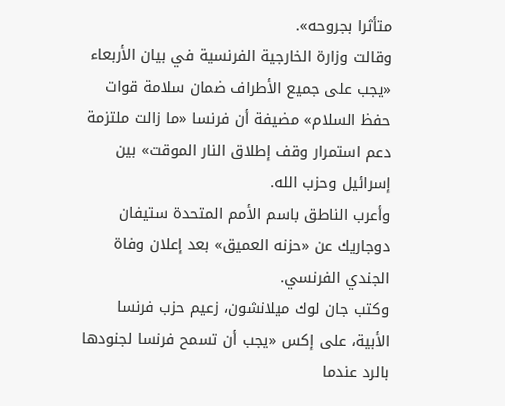متأثرا بجروحه».
وقالت وزارة الخارجية الفرنسية في بيان الأربعاء «يجب على جميع الأطراف ضمان سلامة قوات حفظ السلام» مضيفة أن فرنسا «ما زالت ملتزمة دعم استمرار وقف إطلاق النار الموقت» بين إسرائيل وحزب الله.
وأعرب الناطق باسم الأمم المتحدة ستيفان دوجاريك عن «حزنه العميق» بعد إعلان وفاة الجندي الفرنسي.
وكتب جان لوك ميلانشون، زعيم حزب فرنسا الأبية، على إكس «يجب أن تسمح فرنسا لجنودها بالرد عندما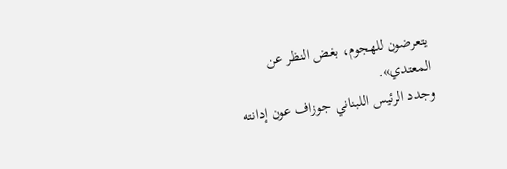يتعرضون للهجوم، بغض النظر عن المعتدي».
وجدد الرئيس اللبناني جوزاف عون إدانته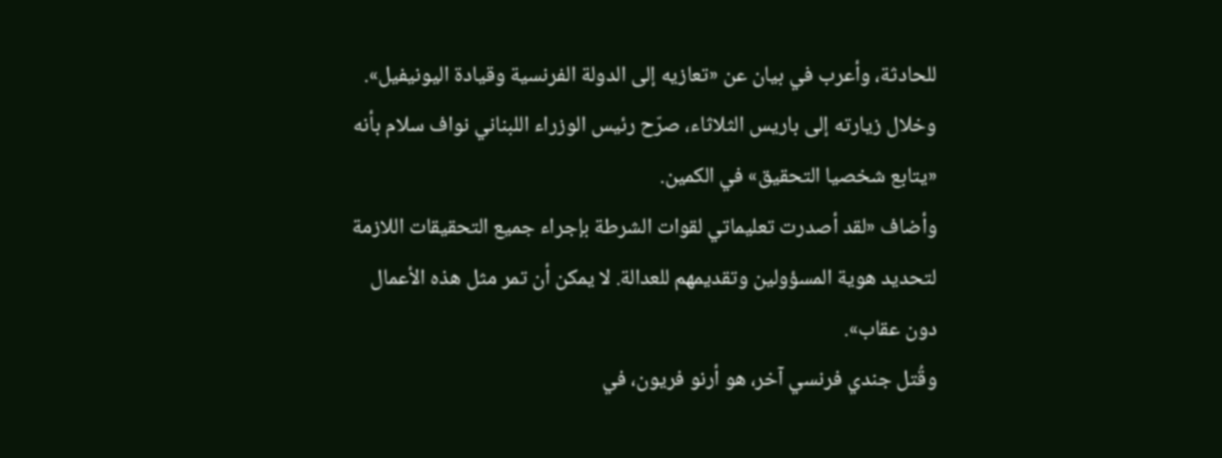للحادثة، وأعرب في بيان عن «تعازيه إلى الدولة الفرنسية وقيادة اليونيفيل».
وخلال زيارته إلى باريس الثلاثاء، صرّح رئيس الوزراء اللبناني نواف سلام بأنه «يتابع شخصيا التحقيق» في الكمين.
وأضاف «لقد أصدرت تعليماتي لقوات الشرطة بإجراء جميع التحقيقات اللازمة لتحديد هوية المسؤولين وتقديمهم للعدالة. لا يمكن أن تمر مثل هذه الأعمال دون عقاب».
وقُتل جندي فرنسي آخر، هو أرنو فريون، في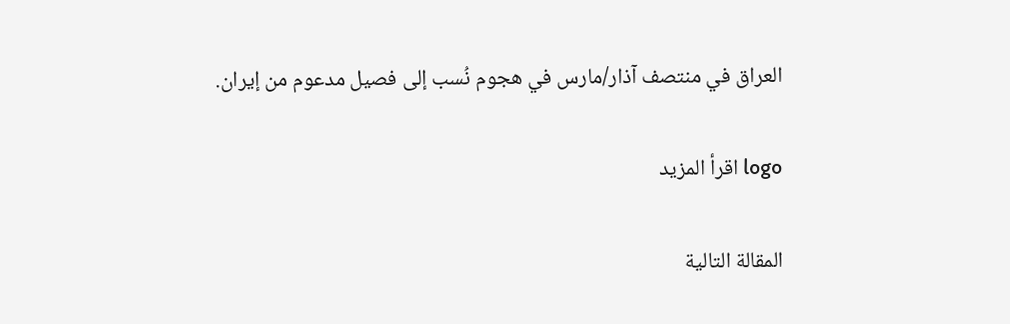العراق في منتصف آذار/مارس في هجوم نُسب إلى فصيل مدعوم من إيران.

logo اقرأ المزيد

المقالة التالية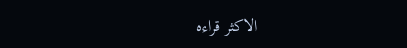الاكثر قراءه